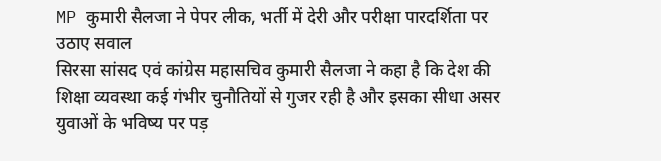MP कुमारी सैलजा ने पेपर लीक, भर्ती में देरी और परीक्षा पारदर्शिता पर उठाए सवाल
सिरसा सांसद एवं कांग्रेस महासचिव कुमारी सैलजा ने कहा है कि देश की शिक्षा व्यवस्था कई गंभीर चुनौतियों से गुजर रही है और इसका सीधा असर युवाओं के भविष्य पर पड़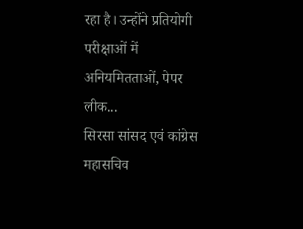रहा है। उन्होंने प्रतियोगी परीक्षाओं में अनियमितताओं, पेपर लीक...
सिरसा सांसद एवं कांग्रेस महासचिव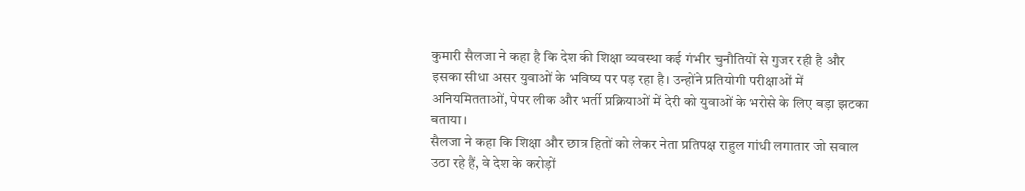कुमारी सैलजा ने कहा है कि देश की शिक्षा व्यवस्था कई गंभीर चुनौतियों से गुजर रही है और इसका सीधा असर युवाओं के भविष्य पर पड़ रहा है। उन्होंने प्रतियोगी परीक्षाओं में अनियमितताओं, पेपर लीक और भर्ती प्रक्रियाओं में देरी को युवाओं के भरोसे के लिए बड़ा झटका बताया।
सैलजा ने कहा कि शिक्षा और छात्र हितों को लेकर नेता प्रतिपक्ष राहुल गांधी लगातार जो सवाल उठा रहे हैं, वे देश के करोड़ों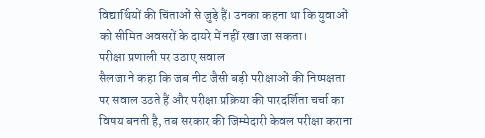विद्यार्थियों की चिंताओं से जुड़े हैं। उनका कहना था कि युवाओं को सीमित अवसरों के दायरे में नहीं रखा जा सकता।
परीक्षा प्रणाली पर उठाए सवाल
सैलजा ने कहा कि जब नीट जैसी बड़ी परीक्षाओं की निष्पक्षता पर सवाल उठते हैं और परीक्षा प्रक्रिया की पारदर्शिता चर्चा का विषय बनती है, तब सरकार की जिम्मेदारी केवल परीक्षा कराना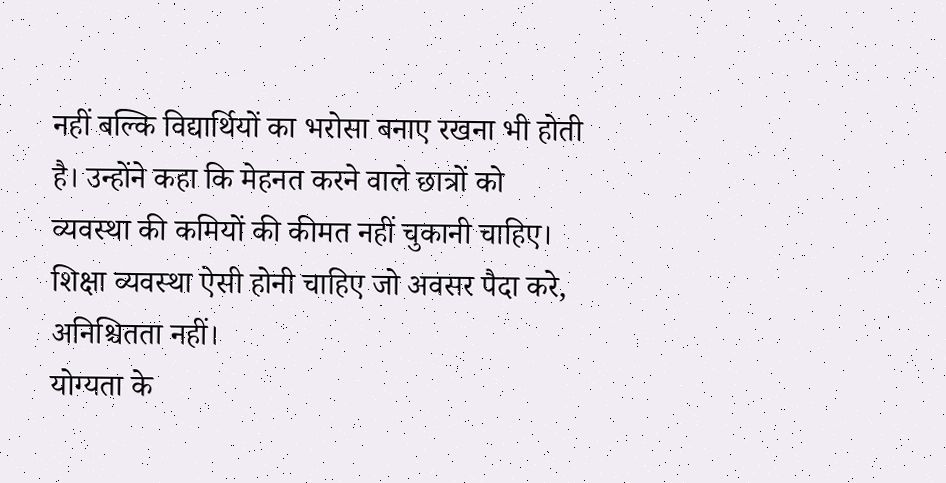नहीं बल्कि विद्यार्थियों का भरोसा बनाए रखना भी होती है। उन्होंने कहा कि मेहनत करने वाले छात्रों को व्यवस्था की कमियों की कीमत नहीं चुकानी चाहिए। शिक्षा व्यवस्था ऐसी होनी चाहिए जो अवसर पैदा करे, अनिश्चितता नहीं।
योग्यता के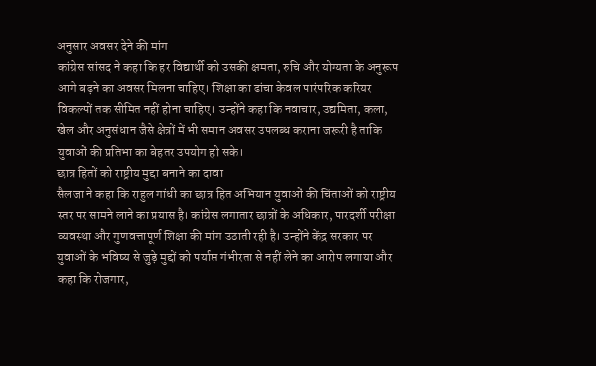अनुसार अवसर देने की मांग
कांग्रेस सांसद ने कहा कि हर विद्यार्थी को उसकी क्षमता, रुचि और योग्यता के अनुरूप आगे बढ़ने का अवसर मिलना चाहिए। शिक्षा का ढांचा केवल पारंपरिक करियर विकल्पों तक सीमित नहीं होना चाहिए। उन्होंने कहा कि नवाचार, उद्यमिता, कला, खेल और अनुसंधान जैसे क्षेत्रों में भी समान अवसर उपलब्ध कराना जरूरी है ताकि युवाओं की प्रतिभा का बेहतर उपयोग हो सके।
छात्र हितों को राष्ट्रीय मुद्दा बनाने का दावा
सैलजा ने कहा कि राहुल गांधी का छात्र हित अभियान युवाओं की चिंताओं को राष्ट्रीय स्तर पर सामने लाने का प्रयास है। कांग्रेस लगातार छात्रों के अधिकार, पारदर्शी परीक्षा व्यवस्था और गुणवत्तापूर्ण शिक्षा की मांग उठाती रही है। उन्होंने केंद्र सरकार पर युवाओं के भविष्य से जुड़े मुद्दों को पर्याप्त गंभीरता से नहीं लेने का आरोप लगाया और कहा कि रोजगार,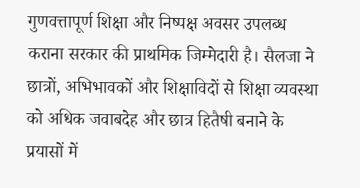गुणवत्तापूर्ण शिक्षा और निष्पक्ष अवसर उपलब्ध कराना सरकार की प्राथमिक जिम्मेदारी है। सैलजा ने छात्रों, अभिभावकों और शिक्षाविदों से शिक्षा व्यवस्था को अधिक जवाबदेह और छात्र हितैषी बनाने के प्रयासों में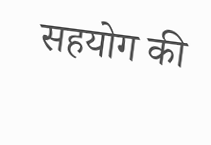सहयोग की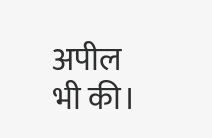अपील भी की।